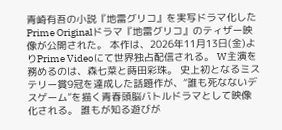青崎有吾の小説『地雷グリコ』を実写ドラマ化したPrime Originalドラマ『地雷グリコ』のティザー映像が公開された。 本作は、2026年11月13日(金)よりPrime Videoにて世界独占配信される。 W主演を務めるのは、森七菜と蒔田彩珠。 史上初となるミステリー賞9冠を達成した話題作が、“誰も死なないデスゲーム”を描く青春頭脳バトルドラマとして映像化される。 誰もが知る遊びが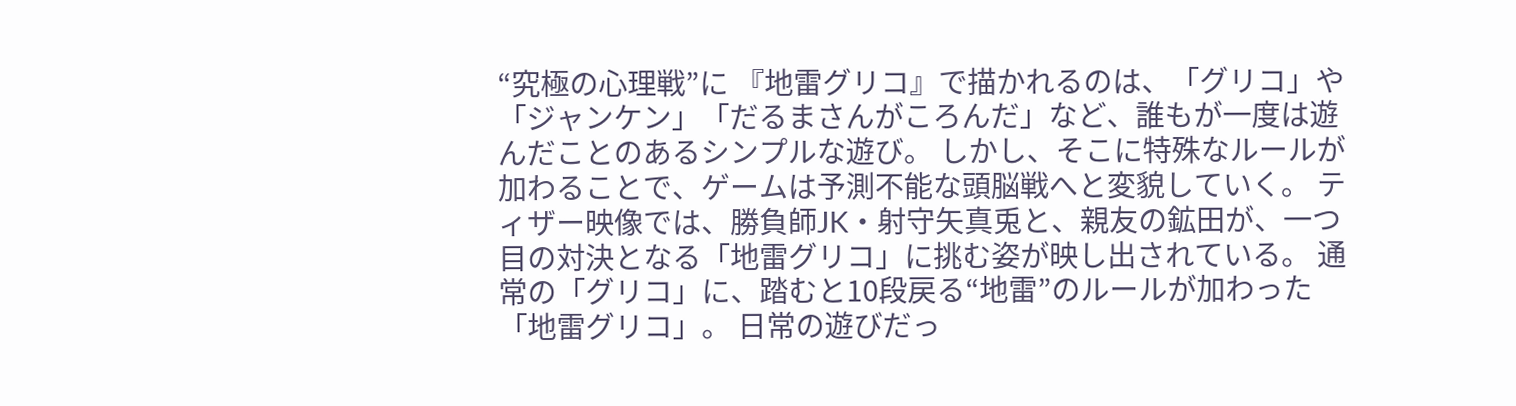“究極の心理戦”に 『地雷グリコ』で描かれるのは、「グリコ」や「ジャンケン」「だるまさんがころんだ」など、誰もが一度は遊んだことのあるシンプルな遊び。 しかし、そこに特殊なルールが加わることで、ゲームは予測不能な頭脳戦へと変貌していく。 ティザー映像では、勝負師JK・射守矢真兎と、親友の鉱田が、一つ目の対決となる「地雷グリコ」に挑む姿が映し出されている。 通常の「グリコ」に、踏むと10段戻る“地雷”のルールが加わった「地雷グリコ」。 日常の遊びだっ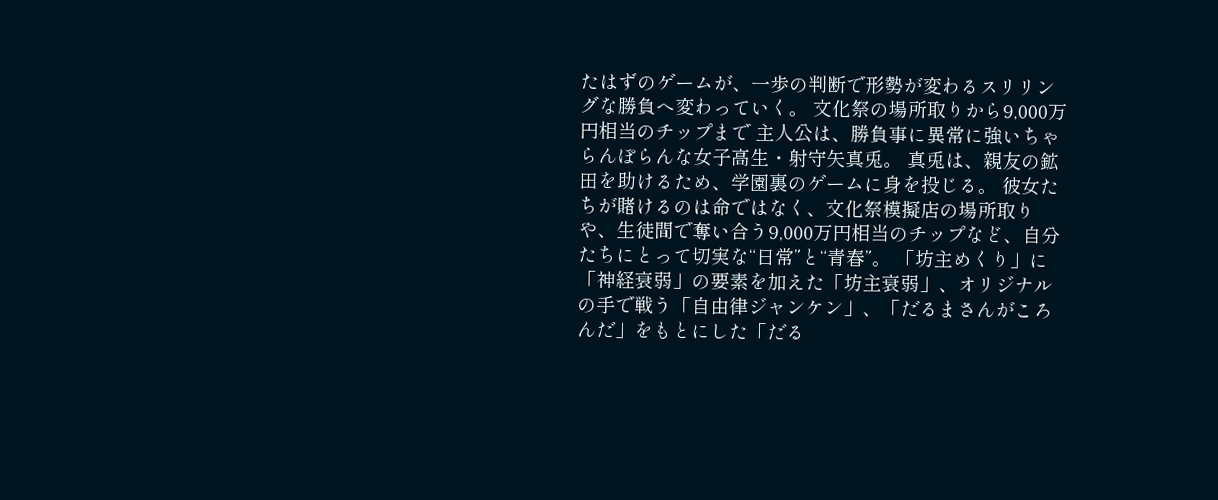たはずのゲームが、一歩の判断で形勢が変わるスリリングな勝負へ変わっていく。 文化祭の場所取りから9,000万円相当のチップまで 主人公は、勝負事に異常に強いちゃらんぽらんな女子高生・射守矢真兎。 真兎は、親友の鉱田を助けるため、学園裏のゲームに身を投じる。 彼女たちが賭けるのは命ではなく、文化祭模擬店の場所取りや、生徒間で奪い合う9,000万円相当のチップなど、自分たちにとって切実な“日常”と“青春”。 「坊主めくり」に「神経衰弱」の要素を加えた「坊主衰弱」、オリジナルの手で戦う「自由律ジャンケン」、「だるまさんがころんだ」をもとにした「だる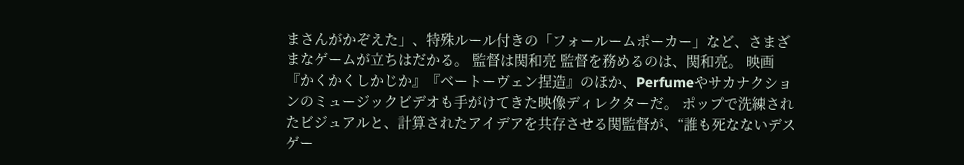まさんがかぞえた」、特殊ルール付きの「フォールームポーカー」など、さまざまなゲームが立ちはだかる。 監督は関和亮 監督を務めるのは、関和亮。 映画『かくかくしかじか』『ベートーヴェン捏造』のほか、Perfumeやサカナクションのミュージックビデオも手がけてきた映像ディレクターだ。 ポップで洗練されたビジュアルと、計算されたアイデアを共存させる関監督が、“誰も死なないデスゲー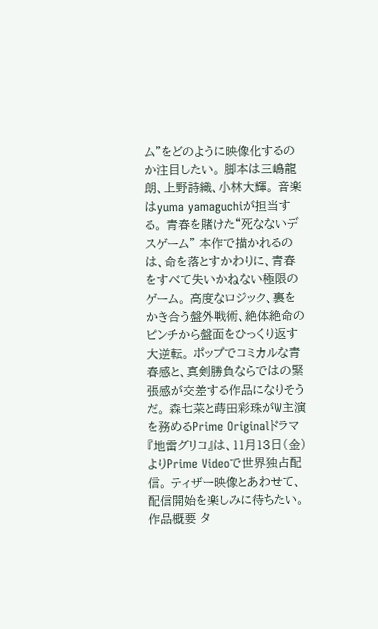ム”をどのように映像化するのか注目したい。 脚本は三嶋龍朗、上野詩織、小林大輝。 音楽はyuma yamaguchiが担当する。 青春を賭けた“死なないデスゲーム” 本作で描かれるのは、命を落とすかわりに、青春をすべて失いかねない極限のゲーム。 高度なロジック、裏をかき合う盤外戦術、絶体絶命のピンチから盤面をひっくり返す大逆転。 ポップでコミカルな青春感と、真剣勝負ならではの緊張感が交差する作品になりそうだ。 森七菜と蒔田彩珠がW主演を務めるPrime Originalドラマ『地雷グリコ』は、11月13日(金)よりPrime Videoで世界独占配信。 ティザー映像とあわせて、配信開始を楽しみに待ちたい。 作品概要 タ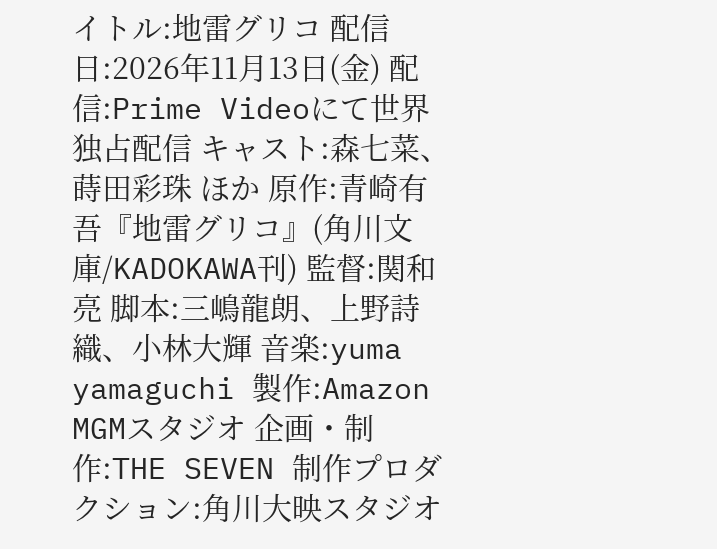イトル:地雷グリコ 配信日:2026年11月13日(金) 配信:Prime Videoにて世界独占配信 キャスト:森七菜、蒔田彩珠 ほか 原作:青崎有吾『地雷グリコ』(角川文庫/KADOKAWA刊) 監督:関和亮 脚本:三嶋龍朗、上野詩織、小林大輝 音楽:yuma yamaguchi 製作:Amazon MGMスタジオ 企画・制作:THE SEVEN 制作プロダクション:角川大映スタジオ